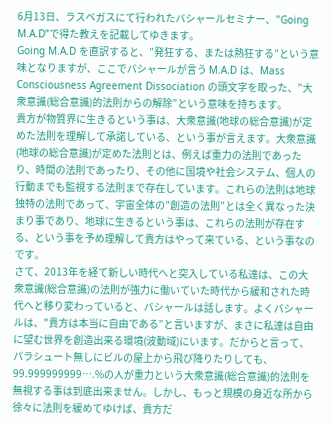6月13日、ラスベガスにて行われたバシャールセミナー、”Going M.A.D”で得た教えを記載してゆきます。
Going M.A.D を直訳すると、”発狂する、または熱狂する”という意味となりますが、ここでバシャールが言う M.A.D は、Mass Consciousness Agreement Dissociation の頭文字を取った、”大衆意識(総合意識)的法則からの解除”という意味を持ちます。
貴方が物質界に生きるという事は、大衆意識(地球の総合意識)が定めた法則を理解して承諾している、という事が言えます。大衆意識(地球の総合意識)が定めた法則とは、例えば重力の法則であったり、時間の法則であったり、その他に国境や社会システム、個人の行動までも監視する法則まで存在しています。これらの法則は地球独特の法則であって、宇宙全体の”創造の法則”とは全く異なった決まり事であり、地球に生きるという事は、これらの法則が存在する、という事を予め理解して貴方はやって来ている、という事なのです。
さて、2013年を経て新しい時代へと突入している私達は、この大衆意識(総合意識)の法則が強力に働いていた時代から緩和された時代へと移り変わっていると、バシャールは話します。よくバシャールは、"貴方は本当に自由である”と言いますが、まさに私達は自由に望む世界を創造出来る環境(波動域)にいます。だからと言って、パラシュート無しにビルの屋上から飛び降りたりしても、99.999999999….%の人が重力という大衆意識(総合意識)的法則を無視する事は到底出来ません。しかし、もっと規模の身近な所から徐々に法則を緩めてゆけば、貴方だ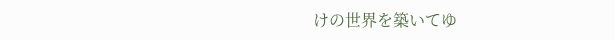けの世界を築いてゆ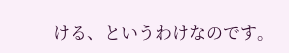ける、というわけなのです。